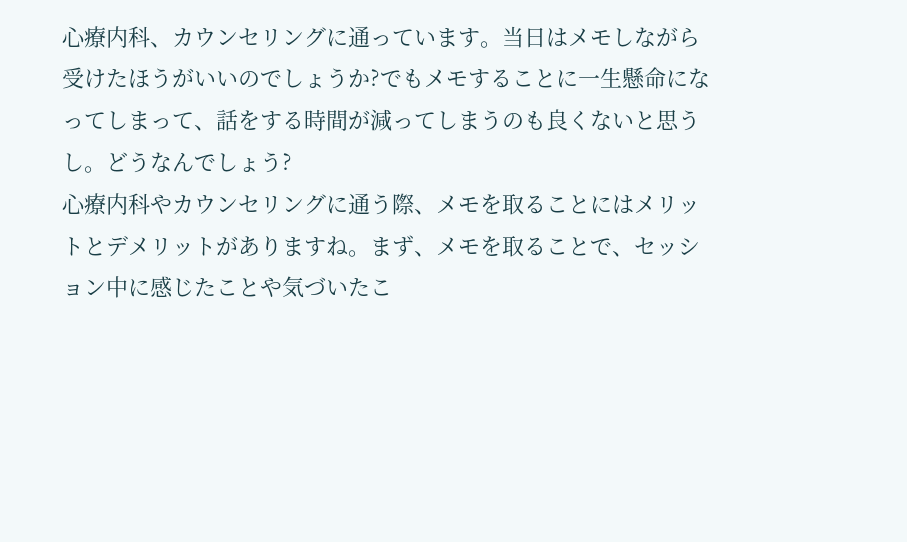心療内科、カウンセリングに通っています。当日はメモしながら受けたほうがいいのでしょうか?でもメモすることに一生懸命になってしまって、話をする時間が減ってしまうのも良くないと思うし。どうなんでしょう?
心療内科やカウンセリングに通う際、メモを取ることにはメリットとデメリットがありますね。まず、メモを取ることで、セッション中に感じたことや気づいたこ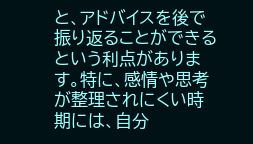と、アドバイスを後で振り返ることができるという利点があります。特に、感情や思考が整理されにくい時期には、自分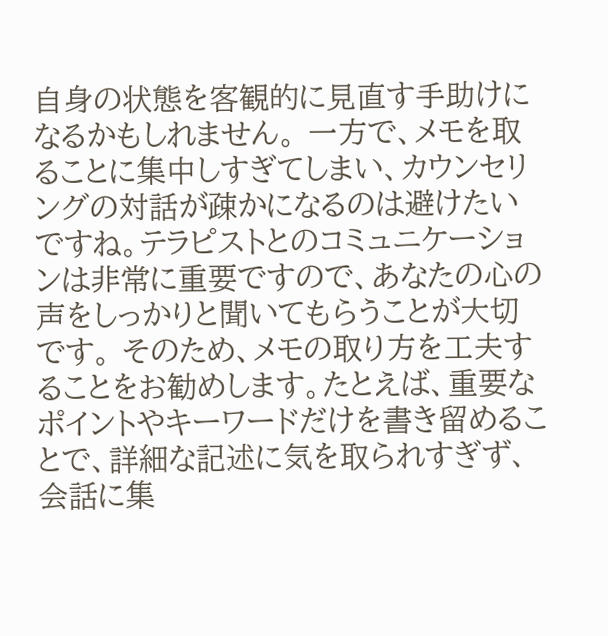自身の状態を客観的に見直す手助けになるかもしれません。 一方で、メモを取ることに集中しすぎてしまい、カウンセリングの対話が疎かになるのは避けたいですね。テラピストとのコミュニケーションは非常に重要ですので、あなたの心の声をしっかりと聞いてもらうことが大切です。 そのため、メモの取り方を工夫することをお勧めします。たとえば、重要なポイントやキーワードだけを書き留めることで、詳細な記述に気を取られすぎず、会話に集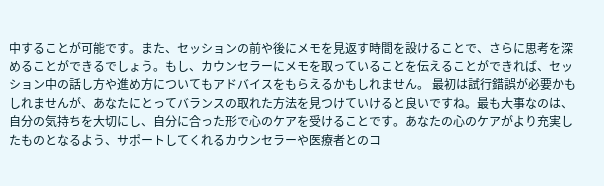中することが可能です。また、セッションの前や後にメモを見返す時間を設けることで、さらに思考を深めることができるでしょう。もし、カウンセラーにメモを取っていることを伝えることができれば、セッション中の話し方や進め方についてもアドバイスをもらえるかもしれません。 最初は試行錯誤が必要かもしれませんが、あなたにとってバランスの取れた方法を見つけていけると良いですね。最も大事なのは、自分の気持ちを大切にし、自分に合った形で心のケアを受けることです。あなたの心のケアがより充実したものとなるよう、サポートしてくれるカウンセラーや医療者とのコ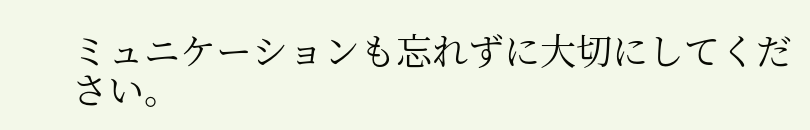ミュニケーションも忘れずに大切にしてください。